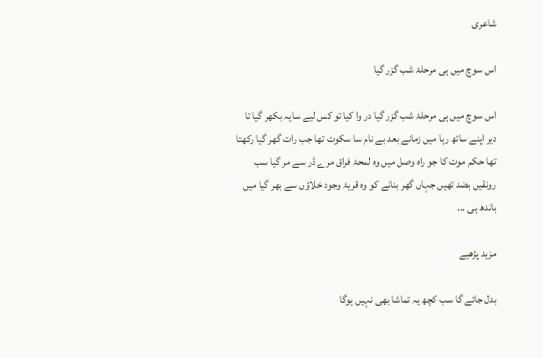شاعری

اس سوچ میں ہی مرحلۂ شب گزر گیا

اس سوچ میں ہی مرحلۂ شب گزر گیا در وا کیا تو کس لیے سایہ بکھر گیا تا دیر اپنے ساتھ رہا میں زمانے بعد بے نام سا سکوت تھا جب رات گھر گیا رکھتا تھا حکم موت کا جو راہ وصل میں وہ لمحۂ فراق مرے ڈر سے مر گیا سب رونقیں بضد تھیں جہاں گھر بنانے کو وہ قریۂ وجود خلاؤں سے بھر گیا میں باندھ ہی ...

مزید پڑھیے

بدل جائے گا سب کچھ یہ تماشا بھی نہیں ہوگا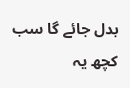بدل جائے گا سب کچھ یہ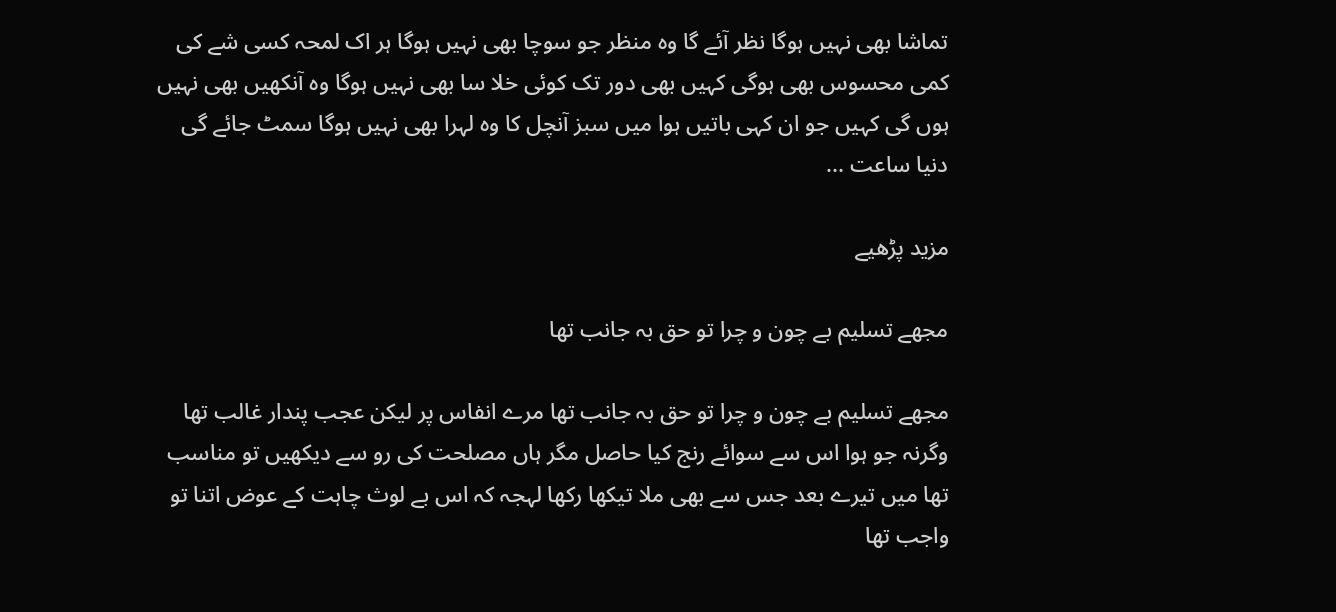تماشا بھی نہیں ہوگا نظر آئے گا وہ منظر جو سوچا بھی نہیں ہوگا ہر اک لمحہ کسی شے کی کمی محسوس بھی ہوگی کہیں بھی دور تک کوئی خلا سا بھی نہیں ہوگا وہ آنکھیں بھی نہیں ہوں گی کہیں جو ان کہی باتیں ہوا میں سبز آنچل کا وہ لہرا بھی نہیں ہوگا سمٹ جائے گی دنیا ساعت ...

مزید پڑھیے

مجھے تسلیم بے چون و چرا تو حق بہ جانب تھا

مجھے تسلیم بے چون و چرا تو حق بہ جانب تھا مرے انفاس پر لیکن عجب پندار غالب تھا وگرنہ جو ہوا اس سے سوائے رنج کیا حاصل مگر ہاں مصلحت کی رو سے دیکھیں تو مناسب تھا میں تیرے بعد جس سے بھی ملا تیکھا رکھا لہجہ کہ اس بے لوث چاہت کے عوض اتنا تو واجب تھا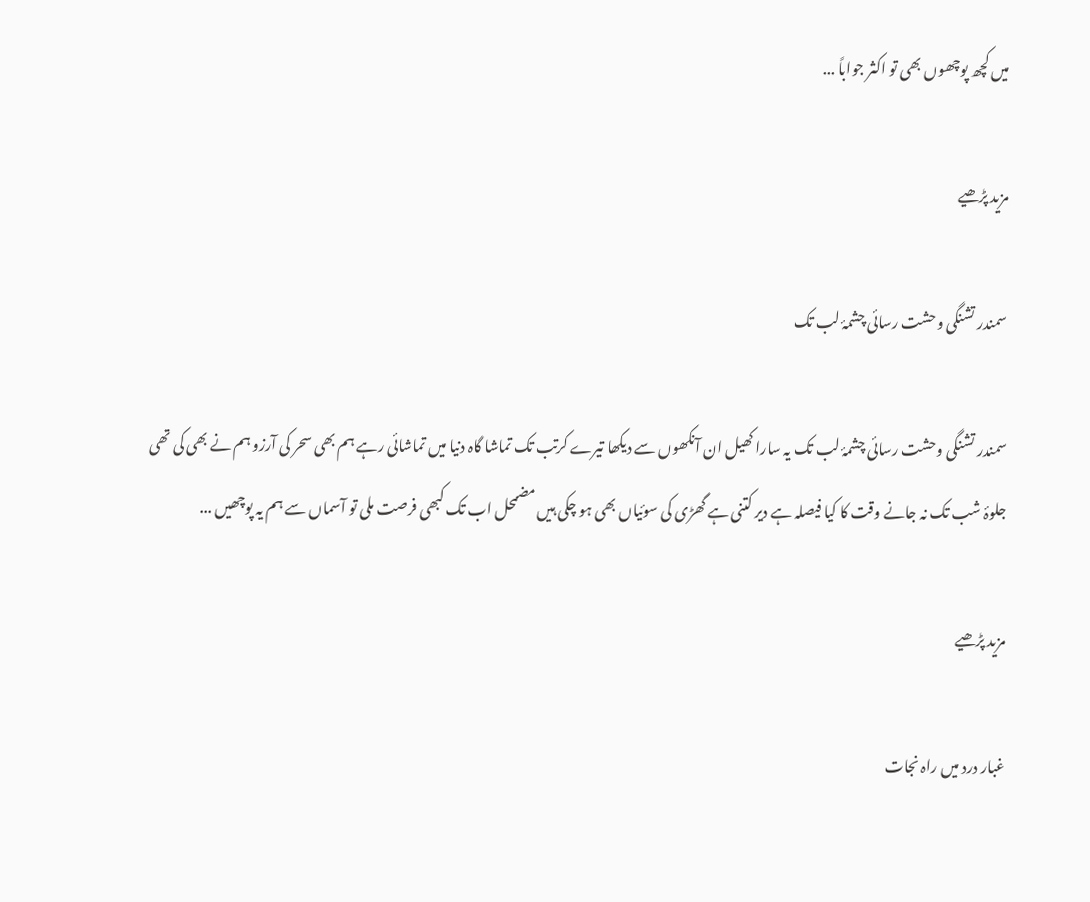میں کچھ پوچھوں بھی تو اکثر جواباً ...

مزید پڑھیے

سمندر تشنگی وحشت رسائی چشمۂ لب تک

سمندر تشنگی وحشت رسائی چشمۂ لب تک یہ سارا کھیل ان آنکھوں سے دیکھا تیرے کرتب تک تماشا گاہ دنیا میں تماشائی رہے ہم بھی سحر کی آرزو ہم نے بھی کی تھی جلوۂ شب تک نہ جانے وقت کا کیا فیصلہ ہے دیر کتنی ہے گھڑی کی سوئیاں بھی ہو چکی ہیں مضمحل اب تک کبھی فرصت ملی تو آسماں سے ہم یہ پوچھیں ...

مزید پڑھیے

غبار درد میں راہ نجات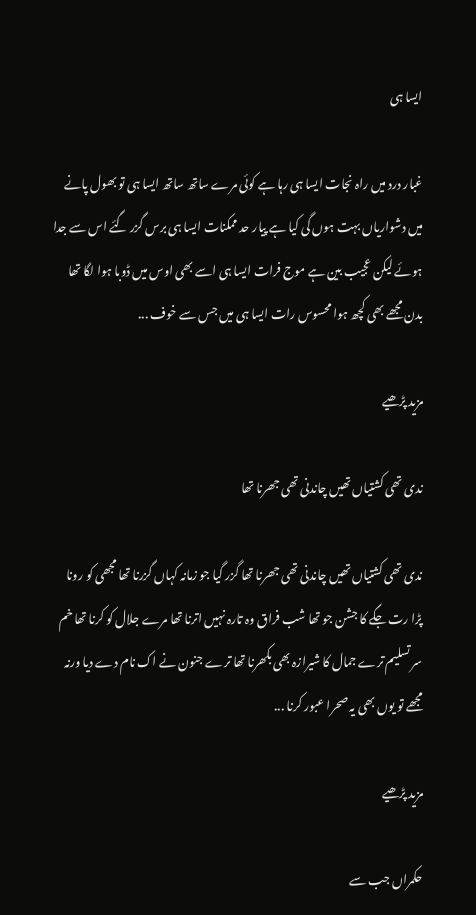ایسا ہی

غبار درد میں راہ نجات ایسا ہی رہا ہے کوئی مرے ساتھ ساتھ ایسا ہی تو بھول پانے میں دشواریاں بہت ہوں گی کیا ہے پیار حد ممکنات ایسا ہی برس گزر گئے اس سے جدا ہوئے لیکن عجیب بین ہے موج فرات ایسا ہی اسے بھی اوس میں ڈوبا ہوا لگا تھا بدن مجھے بھی کچھ ہوا محسوس رات ایسا ہی میں جس سے خوف ...

مزید پڑھیے

ندی تھی کشتیاں تھیں چاندنی تھی جھرنا تھا

ندی تھی کشتیاں تھیں چاندنی تھی جھرنا تھا گزر گیا جو زمانہ کہاں گزرنا تھا مجھی کو رونا پڑا رت جگے کا جشن جو تھا شب فراق وہ تارہ نہیں اترنا تھا مرے جلال کو کرنا تھا خم سر تسلیم ترے جمال کا شیرازہ بھی بکھرنا تھا ترے جنون نے اک نام دے دیا ورنہ مجھے تو یوں بھی یہ صحرا عبور کرنا ...

مزید پڑھیے

حکمراں جب سے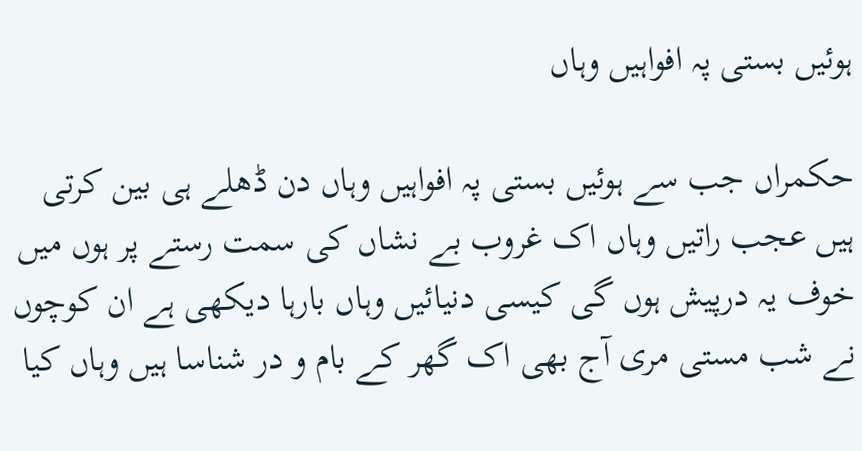ہوئیں بستی پہ افواہیں وہاں

حکمراں جب سے ہوئیں بستی پہ افواہیں وہاں دن ڈھلے ہی بین کرتی ہیں عجب راتیں وہاں اک غروب بے نشاں کی سمت رستے پر ہوں میں خوف یہ درپیش ہوں گی کیسی دنیائیں وہاں بارہا دیکھی ہے ان کوچوں نے شب مستی مری آج بھی اک گھر کے بام و در شناسا ہیں وہاں کیا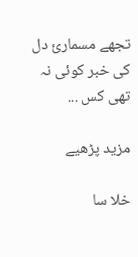تجھے مسماریٔ دل کی خبر کوئی نہ تھی کس ...

مزید پڑھیے

خلا سا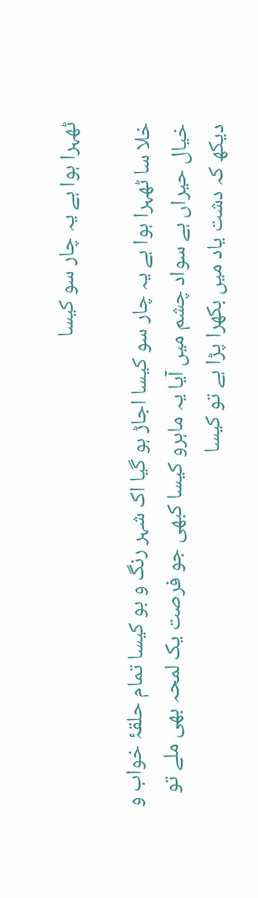ٹھہرا ہوا ہے یہ چار سو کیسا

خلا سا ٹھہرا ہوا ہے یہ چار سو کیسا اجاڑ ہو گیا اک شہر رنگ و بو کیسا تمام حلقۂ خواب و خیال حیراں ہے سواد چشم میں آیا یہ ماہرو کیسا کبھی جو فرصت یک لمحہ بھی ملے تو دیکھ کہ دشت یاد میں بکھرا پڑا ہے تو کیسا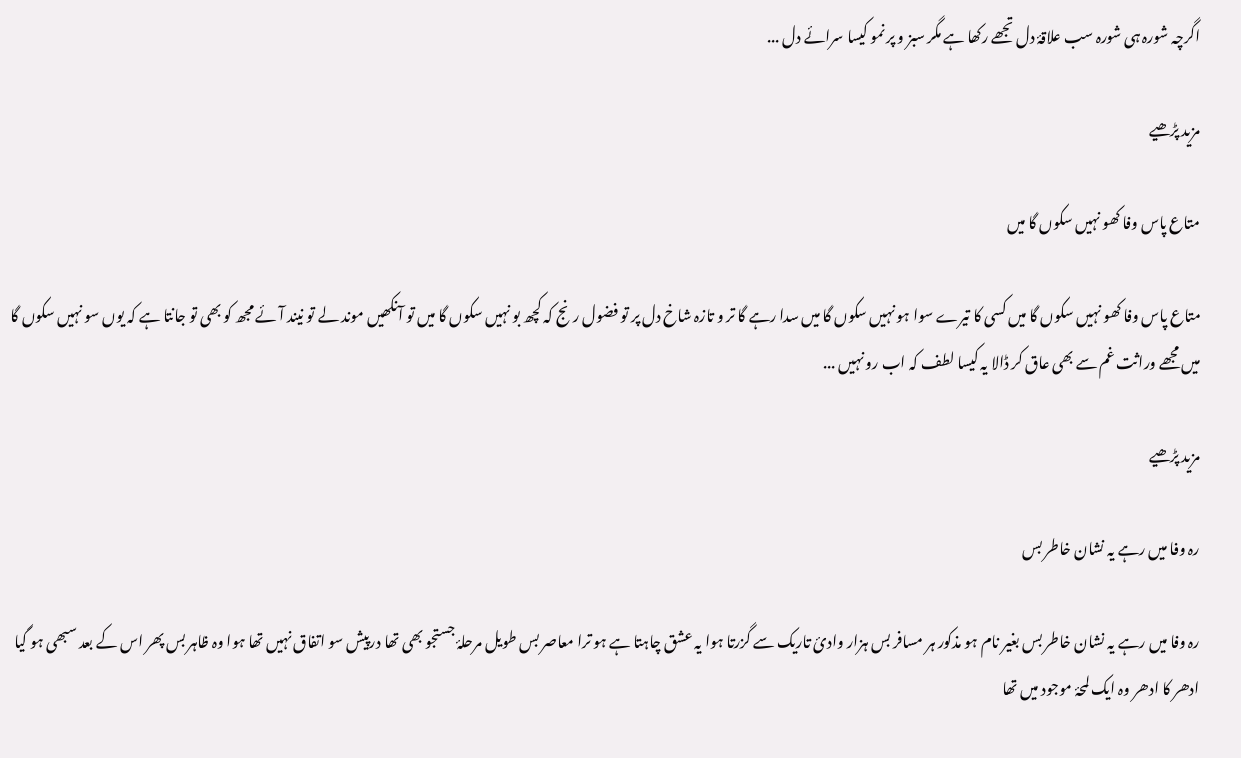اگرچہ شورہ ہی شورہ سب علاقۂ دل تجھے رکھا ہے مگر سبز و پر نمو کیسا سرائے دل ...

مزید پڑھیے

متاع پاس وفا کھو نہیں سکوں گا میں

متاع پاس وفا کھو نہیں سکوں گا میں کسی کا تیرے سوا ہو نہیں سکوں گا میں سدا رہے گا تر و تازہ شاخ دل پر تو فضول رنج کہ کچھ بو نہیں سکوں گا میں تو آنکھیں موند لے تو نیند آئے مجھ کو بھی تو جانتا ہے کہ یوں سو نہیں سکوں گا میں مجھے وراثت غم سے بھی عاق کر ڈالا یہ کیسا لطف کہ اب رو نہیں ...

مزید پڑھیے

رہ وفا میں رہے یہ نشان خاطر بس

رہ وفا میں رہے یہ نشان خاطر بس بغیر نام ہو مذکور ہر مسافر بس ہزار وادیٔ تاریک سے گزرتا ہوا یہ عشق چاہتا ہے ہو ترا معاصر بس طویل مرحلۂ جستجو بھی تھا درپیش سو اتفاق نہیں تھا ہوا وہ ظاہر بس پھر اس کے بعد سبھی ہو گیا ادھر کا ادھر وہ ایک لمحۂ موجود میں تھا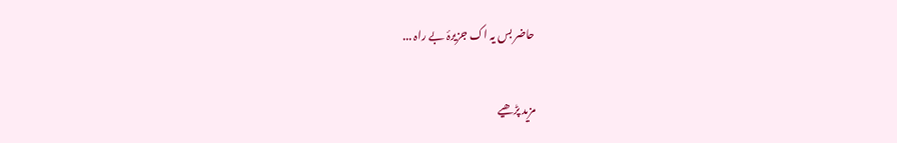حاضر بس یہ اک جزیرۂ بے راہ ...

مزید پڑھیے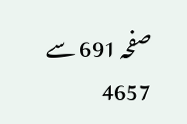صفحہ 691 سے 4657